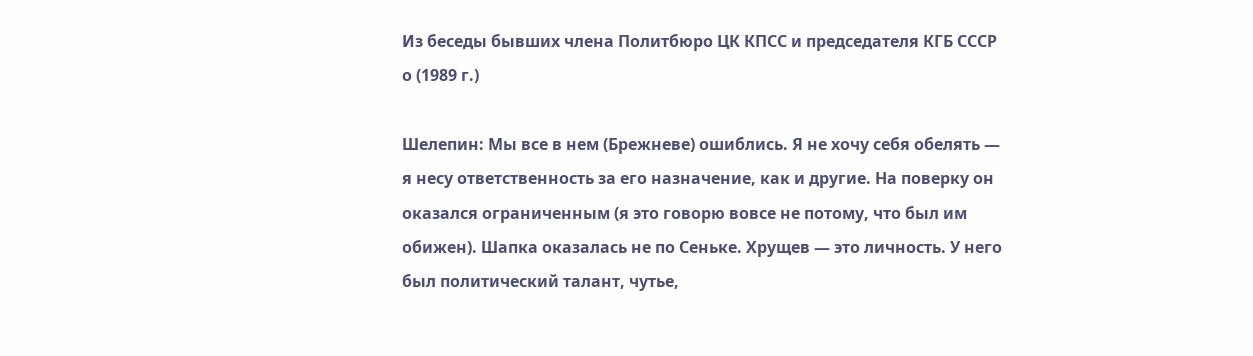Из беседы бывших члена Политбюро ЦК КПСС и председателя КГБ СССР о (1989 г.)

Шелепин: Мы все в нем (Брежневе) ошиблись. Я не хочу себя обелять — я несу ответственность за его назначение, как и другие. На поверку он оказался ограниченным (я это говорю вовсе не потому, что был им обижен). Шапка оказалась не по Сеньке. Хрущев — это личность. У него был политический талант, чутье,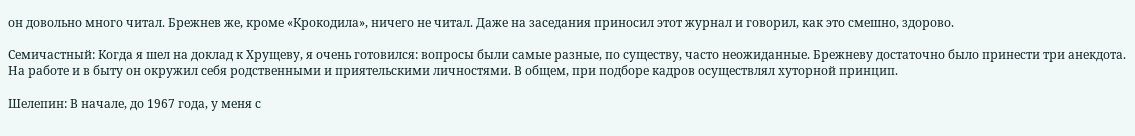он довольно много читал. Брежнев же, кроме «Крокодила», ничего не читал. Даже на заседания приносил этот журнал и говорил, как это смешно, здорово.

Семичастный: Когда я шел на доклад к Хрущеву, я очень готовился: вопросы были самые разные, по существу, часто неожиданные. Брежневу достаточно было принести три анекдота. На работе и в быту он окружил себя родственными и приятельскими личностями. В общем, при подборе кадров осуществлял хуторной принцип.

Шелепин: В начале, до 1967 года, у меня с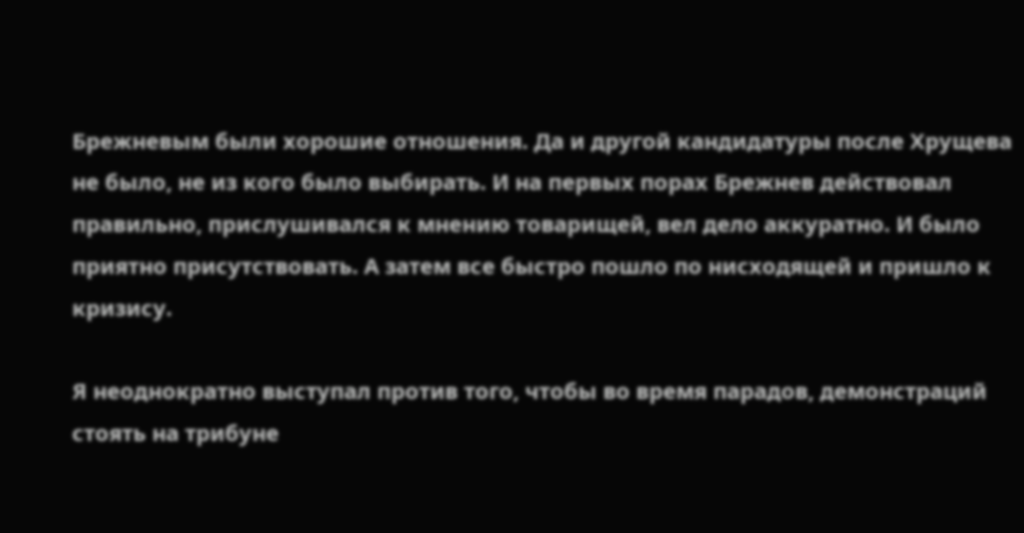Брежневым были хорошие отношения. Да и другой кандидатуры после Хрущева не было, не из кого было выбирать. И на первых порах Брежнев действовал правильно, прислушивался к мнению товарищей, вел дело аккуратно. И было приятно присутствовать. А затем все быстро пошло по нисходящей и пришло к кризису.

Я неоднократно выступал против того, чтобы во время парадов, демонстраций стоять на трибуне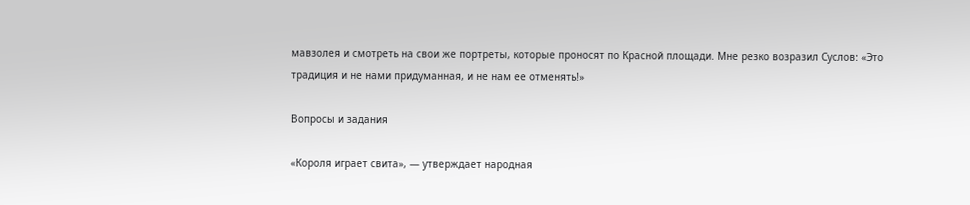мавзолея и смотреть на свои же портреты, которые проносят по Красной площади. Мне резко возразил Суслов: «Это традиция и не нами придуманная, и не нам ее отменять!»

Вопросы и задания

«Короля играет свита», — утверждает народная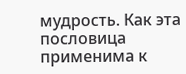мудрость. Как эта пословица применима к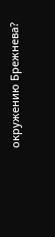окружению Брежнева?